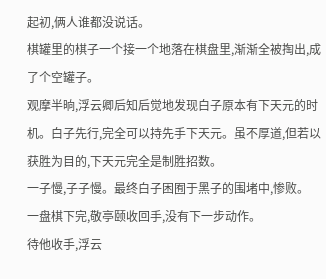起初,俩人谁都没说话。
棋罐里的棋子一个接一个地落在棋盘里,渐渐全被掏出,成了个空罐子。
观摩半晌,浮云卿后知后觉地发现白子原本有下天元的时机。白子先行,完全可以持先手下天元。虽不厚道,但若以获胜为目的,下天元完全是制胜招数。
一子慢,子子慢。最终白子困囿于黑子的围堵中,惨败。
一盘棋下完,敬亭颐收回手,没有下一步动作。
待他收手,浮云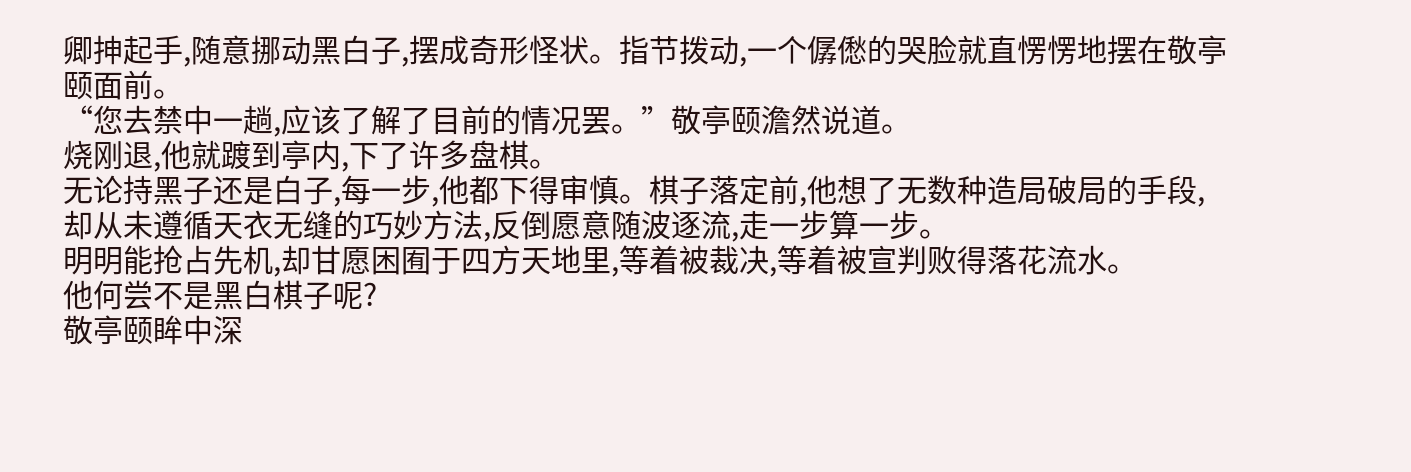卿抻起手,随意挪动黑白子,摆成奇形怪状。指节拨动,一个僝僽的哭脸就直愣愣地摆在敬亭颐面前。
“您去禁中一趟,应该了解了目前的情况罢。”敬亭颐澹然说道。
烧刚退,他就踱到亭内,下了许多盘棋。
无论持黑子还是白子,每一步,他都下得审慎。棋子落定前,他想了无数种造局破局的手段,却从未遵循天衣无缝的巧妙方法,反倒愿意随波逐流,走一步算一步。
明明能抢占先机,却甘愿困囿于四方天地里,等着被裁决,等着被宣判败得落花流水。
他何尝不是黑白棋子呢?
敬亭颐眸中深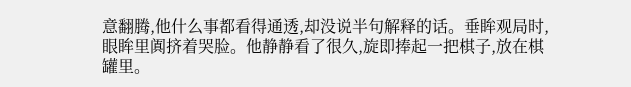意翻腾,他什么事都看得通透,却没说半句解释的话。垂眸观局时,眼眸里阗挤着哭脸。他静静看了很久,旋即捧起一把棋子,放在棋罐里。